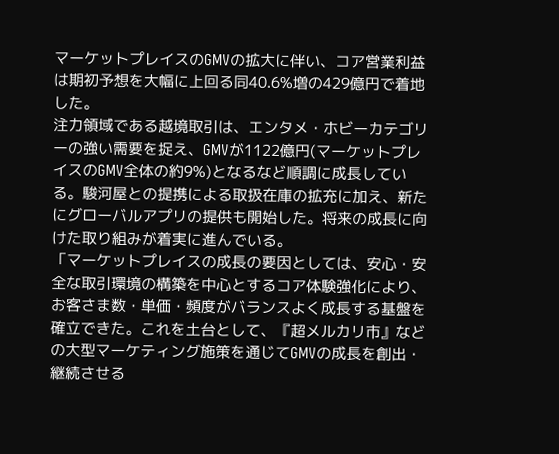マーケットプレイスのGMVの拡大に伴い、コア営業利益は期初予想を大幅に上回る同40.6%増の429億円で着地した。
注力領域である越境取引は、エンタメ・ホビーカテゴリーの強い需要を捉え、GMVが1122億円(マーケットプレイスのGMV全体の約9%)となるなど順調に成長している。駿河屋との提携による取扱在庫の拡充に加え、新たにグローバルアプリの提供も開始した。将来の成長に向けた取り組みが着実に進んでいる。
「マーケットプレイスの成長の要因としては、安心・安全な取引環境の構築を中心とするコア体験強化により、お客さま数・単価・頻度がバランスよく成長する基盤を確立できた。これを土台として、『超メルカリ市』などの大型マーケティング施策を通じてGMVの成長を創出・継続させる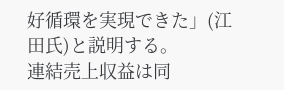好循環を実現できた」(江田氏)と説明する。
連結売上収益は同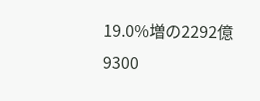19.0%増の2292億9300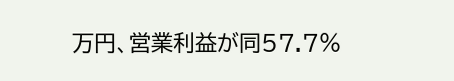万円、営業利益が同57.7%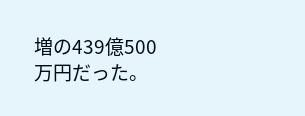増の439億500万円だった。